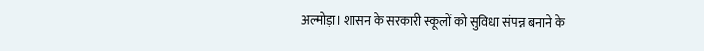अल्मोड़ा। शासन के सरकारी स्कूलों को सुविधा संपन्न बनाने के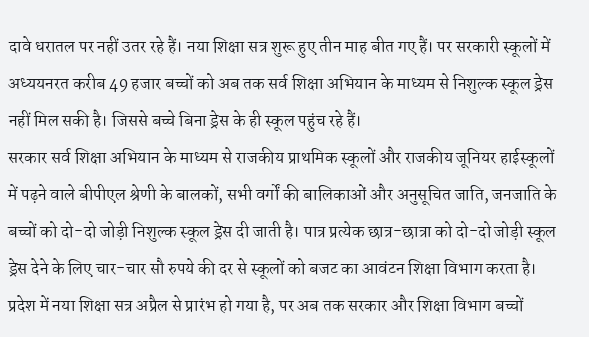दावे धरातल पर नहीं उतर रहे हैं। नया शिक्षा सत्र शुरू हुए तीन माह बीत गए हैं। पर सरकारी स्कूलों में अध्ययनरत करीब 49 हजार बच्चों को अब तक सर्व शिक्षा अभियान के माध्यम से निशुल्क स्कूल ड्रेस नहीं मिल सकी है। जिससे बच्चे बिना ड्रेस के ही स्कूल पहुंच रहे हैं।
सरकार सर्व शिक्षा अभियान के माध्यम से राजकीय प्राथमिक स्कूलों और राजकीय जूनियर हाईस्कूलों में पढ़ने वाले बीपीएल श्रेणी के बालकों, सभी वर्गों की बालिकाओं और अनुसूचित जाति, जनजाति के बच्चों को दो-दो जोड़ी निशुल्क स्कूल ड्रेस दी जाती है। पात्र प्रत्येक छात्र-छात्रा को दो-दो जोड़ी स्कूल ड्रेस देने के लिए चार-चार सौ रुपये की दर से स्कूलों को बजट का आवंटन शिक्षा विभाग करता है। प्रदेश में नया शिक्षा सत्र अप्रैल से प्रारंभ हो गया है, पर अब तक सरकार और शिक्षा विभाग बच्चों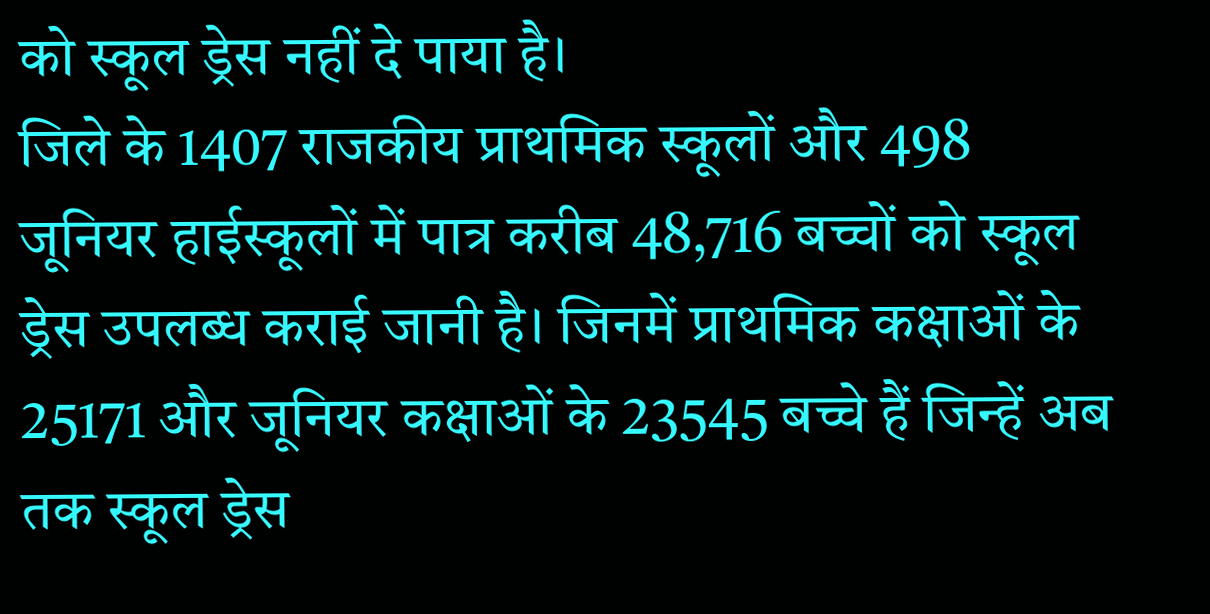को स्कूल ड्रेस नहीं दे पाया है।
जिले के 1407 राजकीय प्राथमिक स्कूलों और 498 जूनियर हाईस्कूलों में पात्र करीब 48,716 बच्चों को स्कूल ड्रेस उपलब्ध कराई जानी है। जिनमें प्राथमिक कक्षाओं के 25171 और जूनियर कक्षाओं के 23545 बच्चे हैं जिन्हें अब तक स्कूल ड्रेस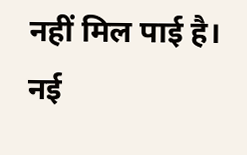नहीं मिल पाई है। नई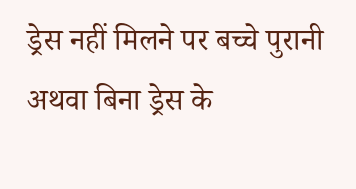ड्रेस नहीं मिलने पर बच्चे पुरानी अथवा बिना ड्रेस के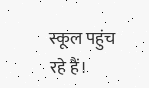स्कूल पहुंच रहे हैं।